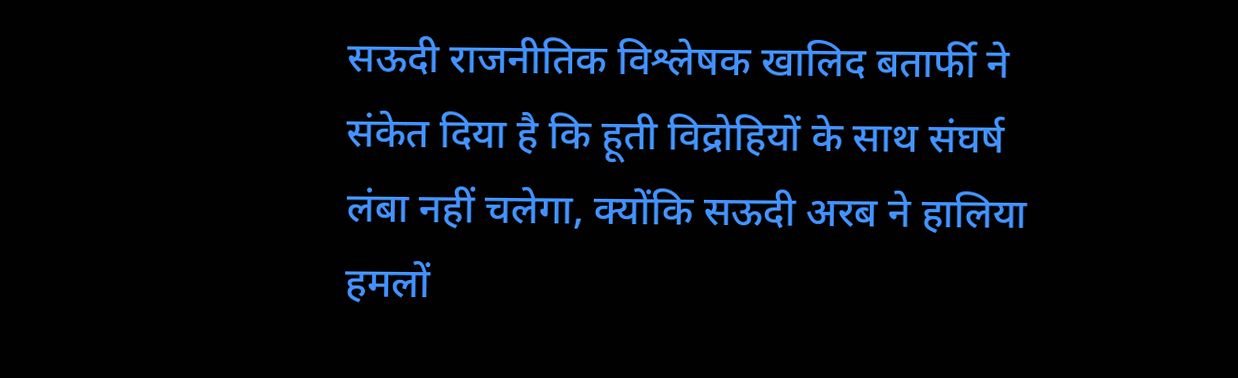सऊदी राजनीतिक विश्लेषक खालिद बतार्फी ने संकेत दिया है कि हूती विद्रोहियों के साथ संघर्ष लंबा नहीं चलेगा, क्योंकि सऊदी अरब ने हालिया हमलों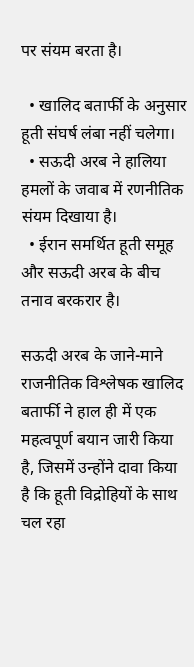पर संयम बरता है।

  • खालिद बतार्फी के अनुसार हूती संघर्ष लंबा नहीं चलेगा।
  • सऊदी अरब ने हालिया हमलों के जवाब में रणनीतिक संयम दिखाया है।
  • ईरान समर्थित हूती समूह और सऊदी अरब के बीच तनाव बरकरार है।

सऊदी अरब के जाने-माने राजनीतिक विश्लेषक खालिद बतार्फी ने हाल ही में एक महत्वपूर्ण बयान जारी किया है, जिसमें उन्होंने दावा किया है कि हूती विद्रोहियों के साथ चल रहा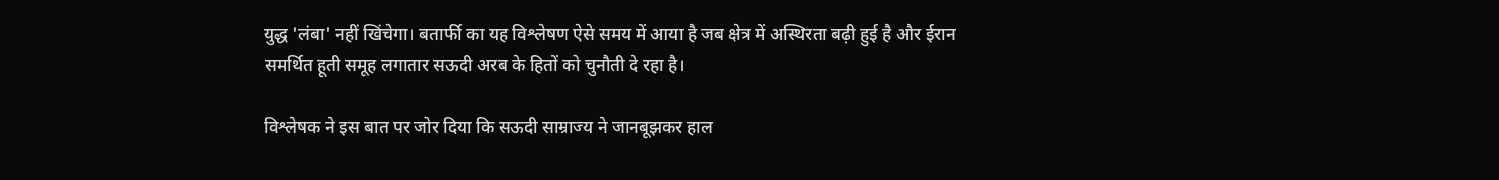युद्ध 'लंबा' नहीं खिंचेगा। बतार्फी का यह विश्लेषण ऐसे समय में आया है जब क्षेत्र में अस्थिरता बढ़ी हुई है और ईरान समर्थित हूती समूह लगातार सऊदी अरब के हितों को चुनौती दे रहा है।

विश्लेषक ने इस बात पर जोर दिया कि सऊदी साम्राज्य ने जानबूझकर हाल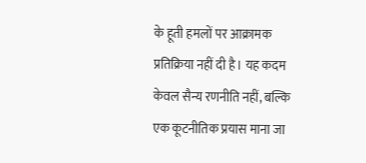के हूती हमलों पर आक्रामक प्रतिक्रिया नहीं दी है। यह कदम केवल सैन्य रणनीति नहीं, बल्कि एक कूटनीतिक प्रयास माना जा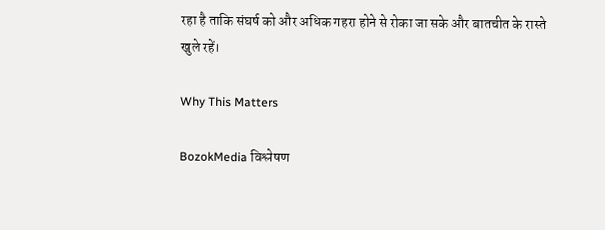रहा है ताकि संघर्ष को और अधिक गहरा होने से रोका जा सके और बातचीत के रास्ते खुले रहें।

Why This Matters

BozokMedia विश्लेषण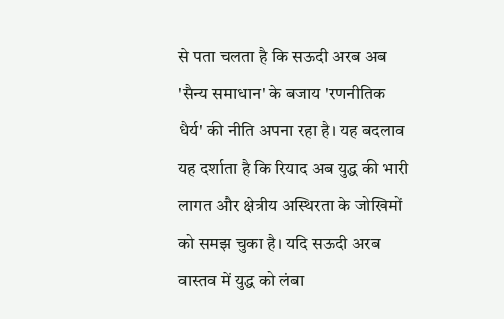से पता चलता है कि सऊदी अरब अब 'सैन्य समाधान' के बजाय 'रणनीतिक धैर्य' की नीति अपना रहा है। यह बदलाव यह दर्शाता है कि रियाद अब युद्ध की भारी लागत और क्षेत्रीय अस्थिरता के जोखिमों को समझ चुका है। यदि सऊदी अरब वास्तव में युद्ध को लंबा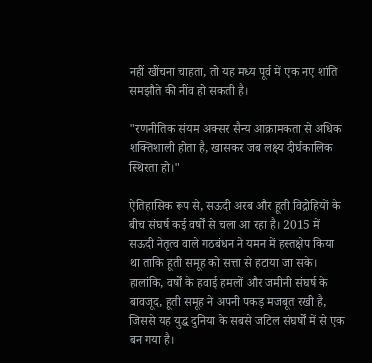नहीं खींचना चाहता, तो यह मध्य पूर्व में एक नए शांति समझौते की नींव हो सकती है।

"रणनीतिक संयम अक्सर सैन्य आक्रामकता से अधिक शक्तिशाली होता है, खासकर जब लक्ष्य दीर्घकालिक स्थिरता हो।"

ऐतिहासिक रूप से, सऊदी अरब और हूती विद्रोहियों के बीच संघर्ष कई वर्षों से चला आ रहा है। 2015 में सऊदी नेतृत्व वाले गठबंधन ने यमन में हस्तक्षेप किया था ताकि हूती समूह को सत्ता से हटाया जा सके। हालांकि, वर्षों के हवाई हमलों और जमीनी संघर्ष के बावजूद, हूती समूह ने अपनी पकड़ मजबूत रखी है, जिससे यह युद्ध दुनिया के सबसे जटिल संघर्षों में से एक बन गया है।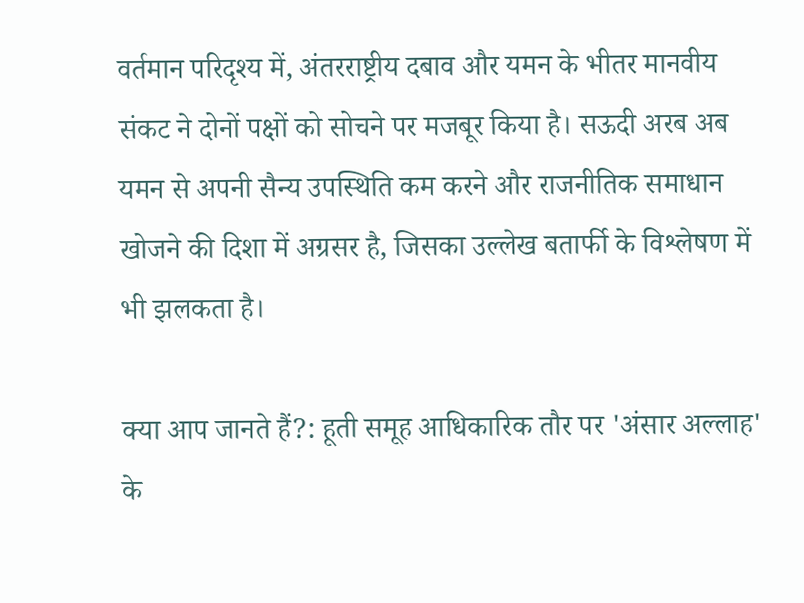वर्तमान परिदृश्य में, अंतरराष्ट्रीय दबाव और यमन के भीतर मानवीय संकट ने दोनों पक्षों को सोचने पर मजबूर किया है। सऊदी अरब अब यमन से अपनी सैन्य उपस्थिति कम करने और राजनीतिक समाधान खोजने की दिशा में अग्रसर है, जिसका उल्लेख बतार्फी के विश्लेषण में भी झलकता है।

क्या आप जानते हैं?: हूती समूह आधिकारिक तौर पर 'अंसार अल्लाह' के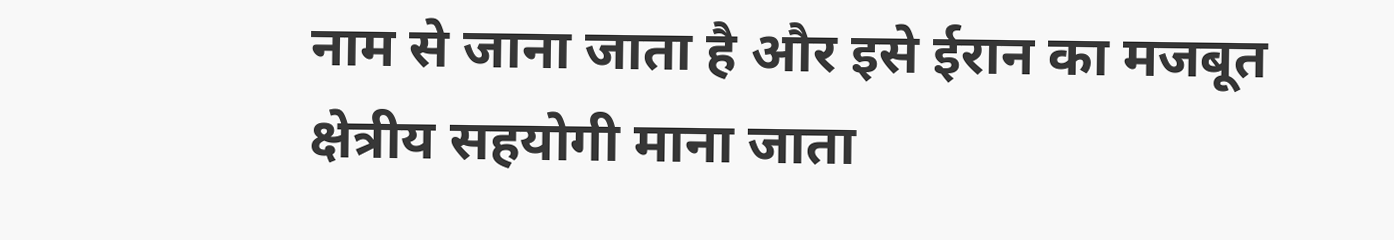नाम से जाना जाता है और इसे ईरान का मजबूत क्षेत्रीय सहयोगी माना जाता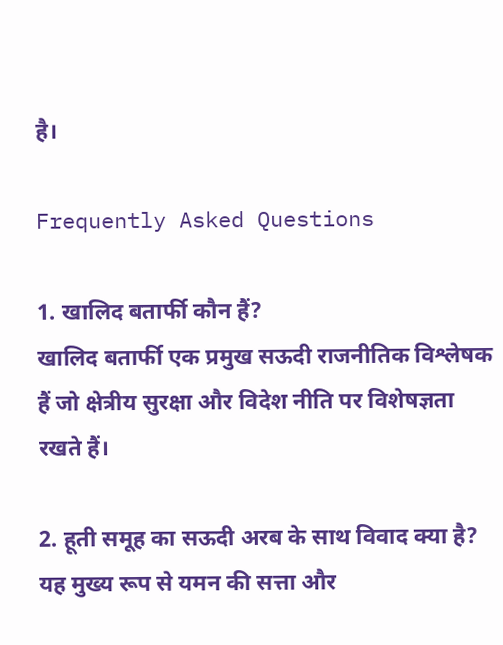है।

Frequently Asked Questions

1. खालिद बतार्फी कौन हैं?
खालिद बतार्फी एक प्रमुख सऊदी राजनीतिक विश्लेषक हैं जो क्षेत्रीय सुरक्षा और विदेश नीति पर विशेषज्ञता रखते हैं।

2. हूती समूह का सऊदी अरब के साथ विवाद क्या है?
यह मुख्य रूप से यमन की सत्ता और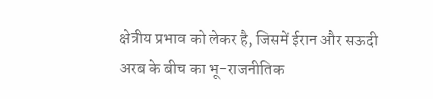क्षेत्रीय प्रभाव को लेकर है, जिसमें ईरान और सऊदी अरब के बीच का भू-राजनीतिक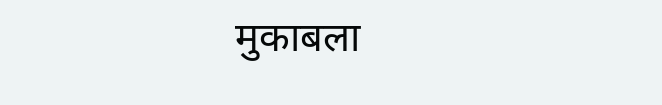मुकाबला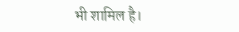भी शामिल है।